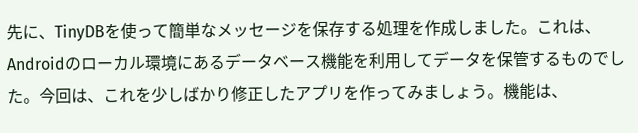先に、TinyDBを使って簡単なメッセージを保存する処理を作成しました。これは、Androidのローカル環境にあるデータベース機能を利用してデータを保管するものでした。今回は、これを少しばかり修正したアプリを作ってみましょう。機能は、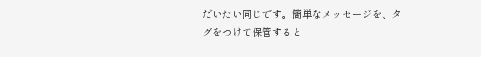だいたい同じです。簡単なメッセージを、タグをつけて保管すると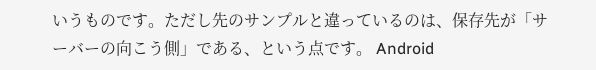いうものです。ただし先のサンプルと違っているのは、保存先が「サーバーの向こう側」である、という点です。 Android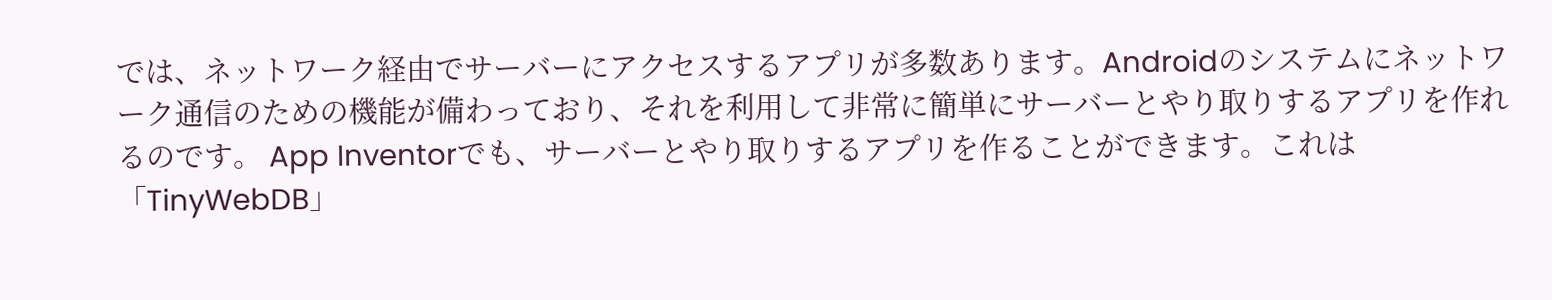では、ネットワーク経由でサーバーにアクセスするアプリが多数あります。Androidのシステムにネットワーク通信のための機能が備わっており、それを利用して非常に簡単にサーバーとやり取りするアプリを作れるのです。 App Inventorでも、サーバーとやり取りするアプリを作ることができます。これは「TinyWebDB」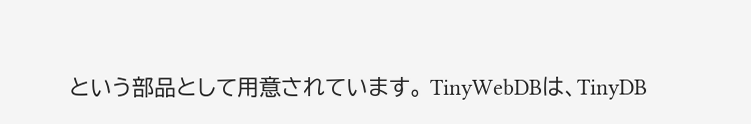という部品として用意されています。 TinyWebDBは、TinyDB